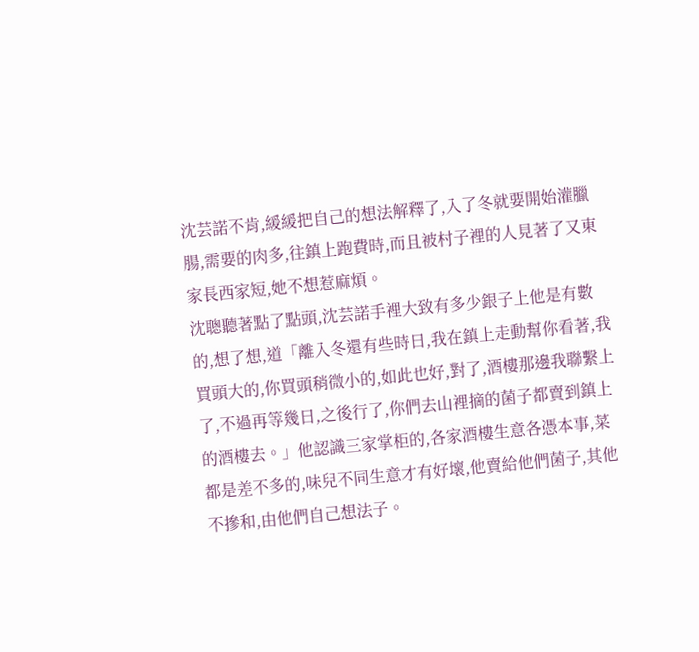沈芸諾不肯,緩緩把自己的想法解釋了,入了冬就要開始灌臘腸,需要的肉多,往鎮上跑費時,而且被村子裡的人見著了又東家長西家短,她不想惹麻煩。
沈聰聽著點了點頭,沈芸諾手裡大致有多少銀子上他是有數的,想了想,道「離入冬還有些時日,我在鎮上走動幫你看著,我買頭大的,你買頭稍微小的,如此也好,對了,酒樓那邊我聯繫上了,不過再等幾日,之後行了,你們去山裡摘的菌子都賣到鎮上的酒樓去。」他認識三家掌柜的,各家酒樓生意各憑本事,菜都是差不多的,味兒不同生意才有好壞,他賣給他們菌子,其他不摻和,由他們自己想法子。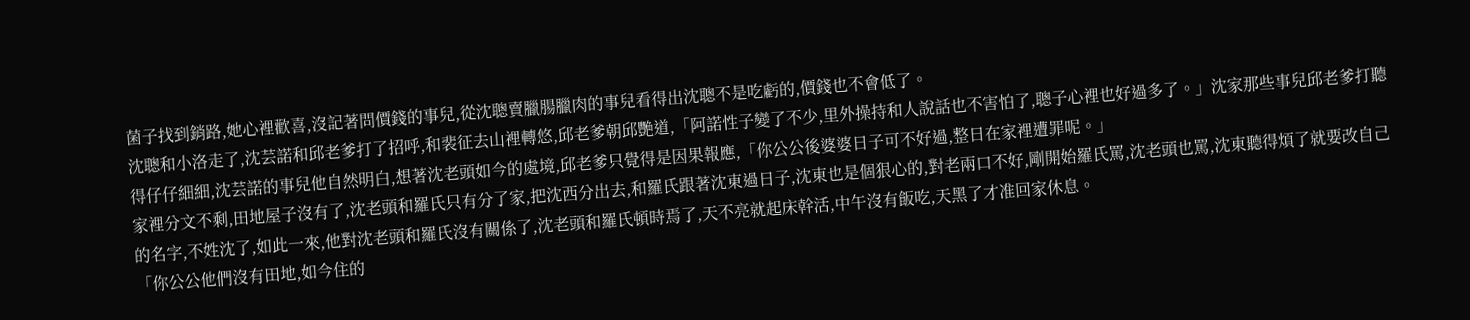菌子找到銷路,她心裡歡喜,沒記著問價錢的事兒,從沈聰賣臘腸臘肉的事兒看得出沈聰不是吃虧的,價錢也不會低了。
沈聰和小洛走了,沈芸諾和邱老爹打了招呼,和裴征去山裡轉悠,邱老爹朝邱艷道,「阿諾性子變了不少,里外操持和人說話也不害怕了,聰子心裡也好過多了。」沈家那些事兒邱老爹打聽得仔仔細細,沈芸諾的事兒他自然明白,想著沈老頭如今的處境,邱老爹只覺得是因果報應,「你公公後婆婆日子可不好過,整日在家裡遭罪呢。」
家裡分文不剩,田地屋子沒有了,沈老頭和羅氏只有分了家,把沈西分出去,和羅氏跟著沈東過日子,沈東也是個狠心的,對老兩口不好,剛開始羅氏罵,沈老頭也罵,沈東聽得煩了就要改自己的名字,不姓沈了,如此一來,他對沈老頭和羅氏沒有關係了,沈老頭和羅氏頓時焉了,天不亮就起床幹活,中午沒有飯吃,天黑了才准回家休息。
「你公公他們沒有田地,如今住的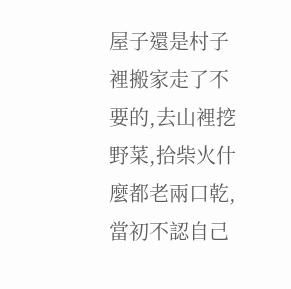屋子還是村子裡搬家走了不要的,去山裡挖野菜,拾柴火什麼都老兩口乾,當初不認自己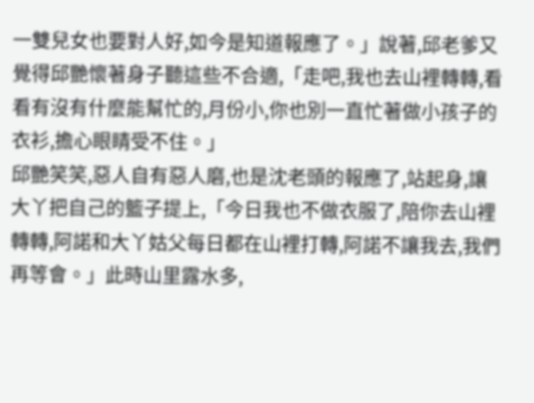一雙兒女也要對人好,如今是知道報應了。」說著,邱老爹又覺得邱艷懷著身子聽這些不合適,「走吧,我也去山裡轉轉,看看有沒有什麼能幫忙的,月份小,你也別一直忙著做小孩子的衣衫,擔心眼睛受不住。」
邱艷笑笑,惡人自有惡人磨,也是沈老頭的報應了,站起身,讓大丫把自己的籃子提上,「今日我也不做衣服了,陪你去山裡轉轉,阿諾和大丫姑父每日都在山裡打轉,阿諾不讓我去,我們再等會。」此時山里露水多,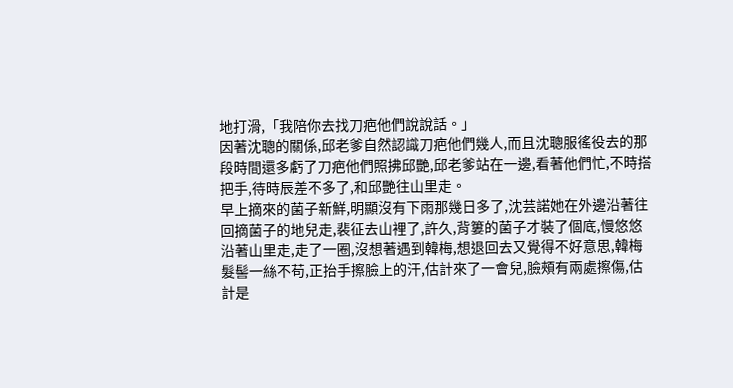地打滑,「我陪你去找刀疤他們說說話。」
因著沈聰的關係,邱老爹自然認識刀疤他們幾人,而且沈聰服徭役去的那段時間還多虧了刀疤他們照拂邱艷,邱老爹站在一邊,看著他們忙,不時搭把手,待時辰差不多了,和邱艷往山里走。
早上摘來的菌子新鮮,明顯沒有下雨那幾日多了,沈芸諾她在外邊沿著往回摘菌子的地兒走,裴征去山裡了,許久,背簍的菌子才裝了個底,慢悠悠沿著山里走,走了一圈,沒想著遇到韓梅,想退回去又覺得不好意思,韓梅髮髻一絲不苟,正抬手擦臉上的汗,估計來了一會兒,臉頰有兩處擦傷,估計是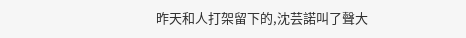昨天和人打架留下的,沈芸諾叫了聲大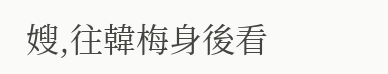嫂,往韓梅身後看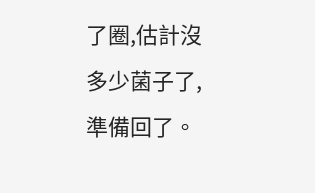了圈,估計沒多少菌子了,準備回了。